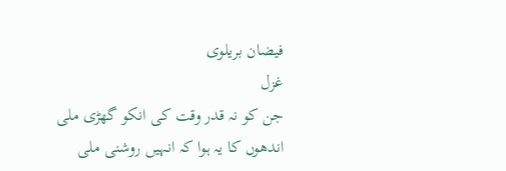فیضان بریلوی
غزل
جن کو نہ قدر وقت کی انکو گھڑی ملی
اندھوں کا یہ ہوا کہ انہیں روشنی ملی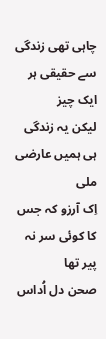چاہی تھی زندگی سے حقیقی ہر ایک چیز
لیکن یہ زندگی ہی ہمیں عارضی ملی
اِک آرزو کہ جس کا کوئی سر نہ پیر تھا
صحن دل اُداس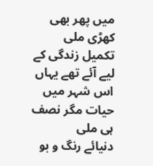میں پھر بھی کھڑی ملی
تکمیل زندگی کے لیے آئے تھے یہاں
اس شہر میں حیات مگر نصف ہی ملی
دنیائے رنگ و بو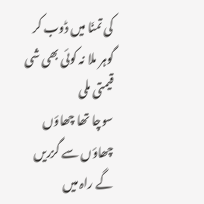کی تمنّا میں ڈوب کر
گوہر ملا نہ کوئی بھی شی قیمتی ملی
سوچا تھا چھاؤں چھاؤں سے گزریں گے راہ میں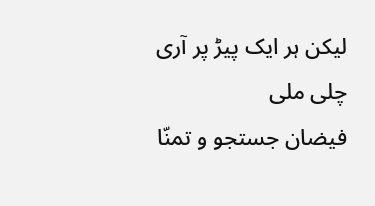لیکن ہر ایک پیڑ پر آری چلی ملی
فیضان جستجو و تمنّا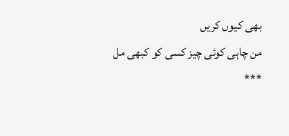بھی کیوں کریں
من چاہی کوئی چیز کسی کو کبھی مل
***